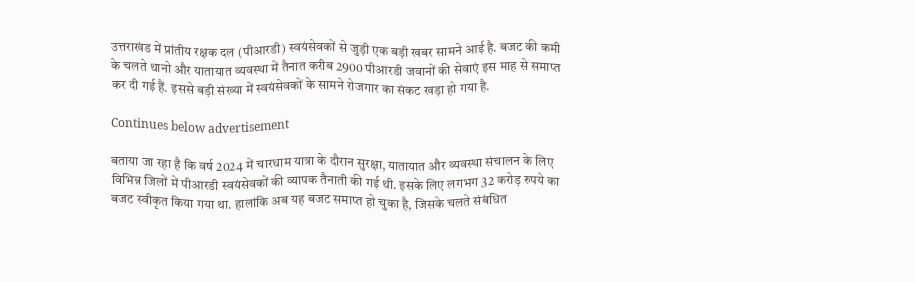उत्तराखंड में प्रांतीय रक्षक दल (पीआरडी) स्वयंसेवकों से जुड़ी एक बड़ी खबर सामने आई है. बजट की कमी के चलते थानो और यातायात व्यवस्था में तैनात करीब 2900 पीआरडी जवानों की सेवाएं इस माह से समाप्त कर दी गई हैं. इससे बड़ी संख्या में स्वयंसेवकों के सामने रोजगार का संकट खड़ा हो गया है.

Continues below advertisement

बताया जा रहा है कि वर्ष 2024 में चारधाम यात्रा के दौरान सुरक्षा, यातायात और व्यवस्था संचालन के लिए विभिन्न जिलों में पीआरडी स्वयंसेवकों की व्यापक तैनाती की गई थी. इसके लिए लगभग 32 करोड़ रुपये का बजट स्वीकृत किया गया था. हालांकि अब यह बजट समाप्त हो चुका है, जिसके चलते संबंधित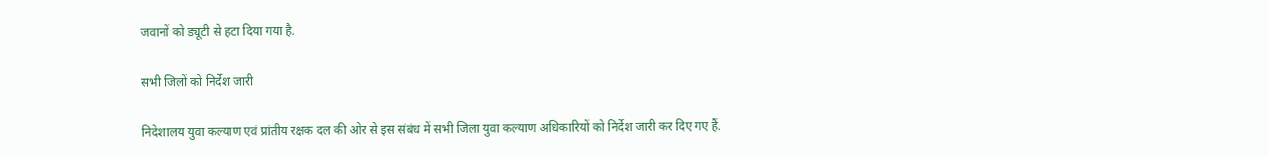जवानों को ड्यूटी से हटा दिया गया है.

सभी जिलों को निर्देश जारी

निदेशालय युवा कल्याण एवं प्रांतीय रक्षक दल की ओर से इस संबंध में सभी जिला युवा कल्याण अधिकारियों को निर्देश जारी कर दिए गए हैं.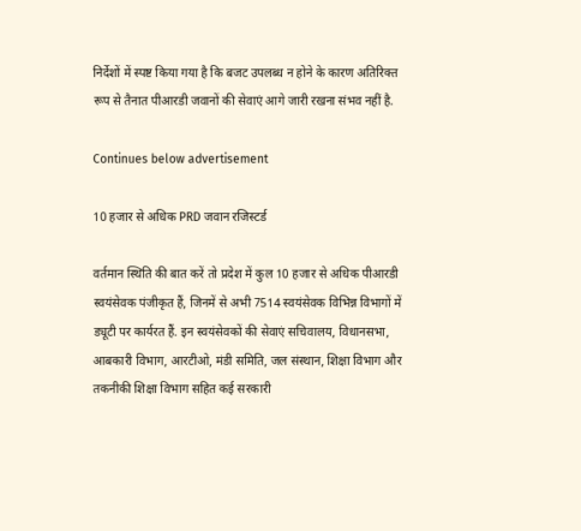निर्देशों में स्पष्ट किया गया है कि बजट उपलब्ध न होने के कारण अतिरिक्त रूप से तैनात पीआरडी जवानों की सेवाएं आगे जारी रखना संभव नहीं है.

Continues below advertisement

10 हजार से अधिक PRD जवान रजिस्टर्ड

वर्तमान स्थिति की बात करें तो प्रदेश में कुल 10 हजार से अधिक पीआरडी स्वयंसेवक पंजीकृत हैं, जिनमें से अभी 7514 स्वयंसेवक विभिन्न विभागों में ड्यूटी पर कार्यरत हैं. इन स्वयंसेवकों की सेवाएं सचिवालय, विधानसभा, आबकारी विभाग, आरटीओ, मंडी समिति, जल संस्थान, शिक्षा विभाग और तकनीकी शिक्षा विभाग सहित कई सरकारी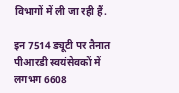विभागों में ली जा रही हैं.

इन 7514 ड्यूटी पर तैनात पीआरडी स्वयंसेवकों में लगभग 6608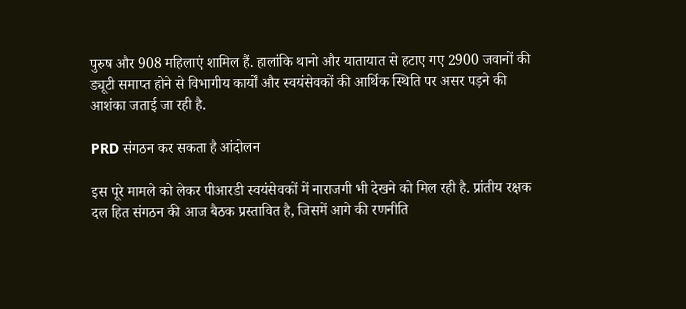पुरुष और 908 महिलाएं शामिल हैं. हालांकि थानो और यातायात से हटाए गए 2900 जवानों की ड्यूटी समाप्त होने से विभागीय कार्यों और स्वयंसेवकों की आर्थिक स्थिति पर असर पड़ने की आशंका जताई जा रही है.

PRD संगठन कर सकता है आंदोलन

इस पूरे मामले को लेकर पीआरडी स्वयंसेवकों में नाराजगी भी देखने को मिल रही है. प्रांतीय रक्षक दल हित संगठन की आज बैठक प्रस्तावित है, जिसमें आगे की रणनीति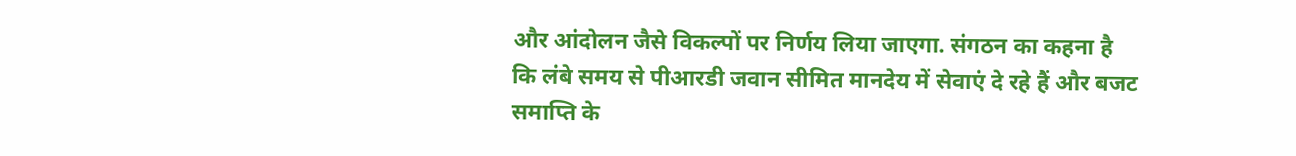और आंदोलन जैसे विकल्पों पर निर्णय लिया जाएगा. संगठन का कहना है कि लंबे समय से पीआरडी जवान सीमित मानदेय में सेवाएं दे रहे हैं और बजट समाप्ति के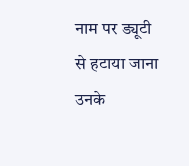नाम पर ड्यूटी से हटाया जाना उनके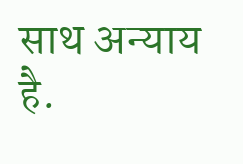साथ अन्याय है.